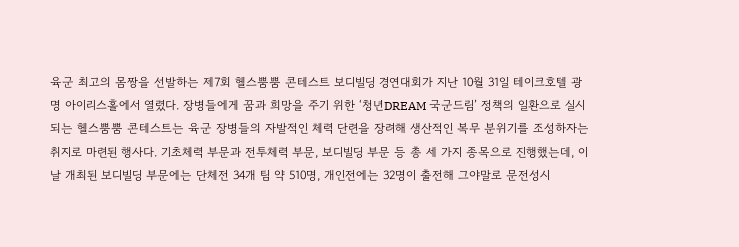육군 최고의 몸짱을 선발하는 제7회 헬스뿜뿜 콘테스트 보디빌딩 경연대회가 지난 10월 31일 테이크호텔 광명 아이리스홀에서 열렸다. 장병들에게 꿈과 희망을 주기 위한 ‘청년DREAM 국군드림’ 정책의 일환으로 실시되는 헬스뿜뿜 콘테스트는 육군 장병들의 자발적인 체력 단련을 장려해 생산적인 복무 분위기를 조성하자는 취지로 마련된 행사다. 기초체력 부문과 전투체력 부문, 보디빌딩 부문 등 총 세 가지 종목으로 진행했는데, 이날 개최된 보디빌딩 부문에는 단체전 34개 팀 약 510명, 개인전에는 32명이 출전해 그야말로 문전성시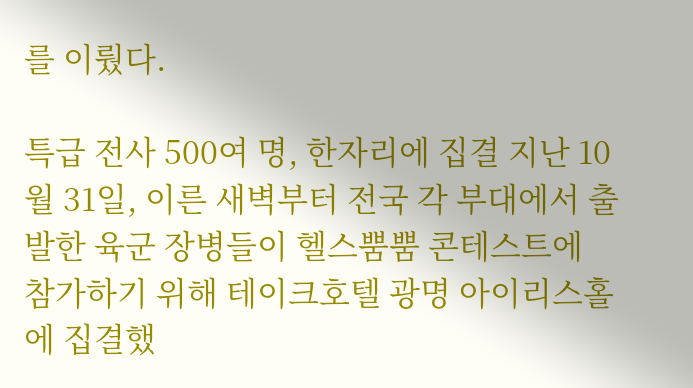를 이뤘다.

특급 전사 500여 명, 한자리에 집결 지난 10월 31일, 이른 새벽부터 전국 각 부대에서 출발한 육군 장병들이 헬스뿜뿜 콘테스트에 참가하기 위해 테이크호텔 광명 아이리스홀에 집결했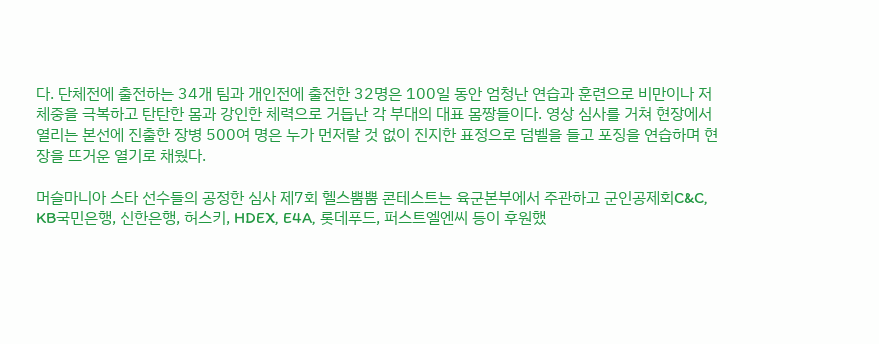다. 단체전에 출전하는 34개 팀과 개인전에 출전한 32명은 100일 동안 엄청난 연습과 훈련으로 비만이나 저체중을 극복하고 탄탄한 몸과 강인한 체력으로 거듭난 각 부대의 대표 몸짱들이다. 영상 심사를 거쳐 현장에서 열리는 본선에 진출한 장병 500여 명은 누가 먼저랄 것 없이 진지한 표정으로 덤벨을 들고 포징을 연습하며 현장을 뜨거운 열기로 채웠다.

머슬마니아 스타 선수들의 공정한 심사 제7회 헬스뿜뿜 콘테스트는 육군본부에서 주관하고 군인공제회C&C, KB국민은행, 신한은행, 허스키, HDEX, E4A, 롯데푸드, 퍼스트엘엔씨 등이 후원했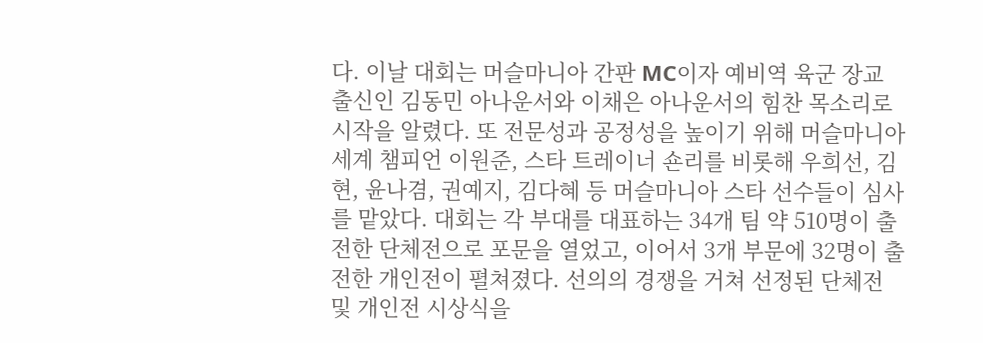다. 이날 대회는 머슬마니아 간판 MC이자 예비역 육군 장교 출신인 김동민 아나운서와 이채은 아나운서의 힘찬 목소리로 시작을 알렸다. 또 전문성과 공정성을 높이기 위해 머슬마니아 세계 챔피언 이원준, 스타 트레이너 숀리를 비롯해 우희선, 김현, 윤나겸, 권예지, 김다혜 등 머슬마니아 스타 선수들이 심사를 맡았다. 대회는 각 부대를 대표하는 34개 팀 약 510명이 출전한 단체전으로 포문을 열었고, 이어서 3개 부문에 32명이 출전한 개인전이 펼쳐졌다. 선의의 경쟁을 거쳐 선정된 단체전 및 개인전 시상식을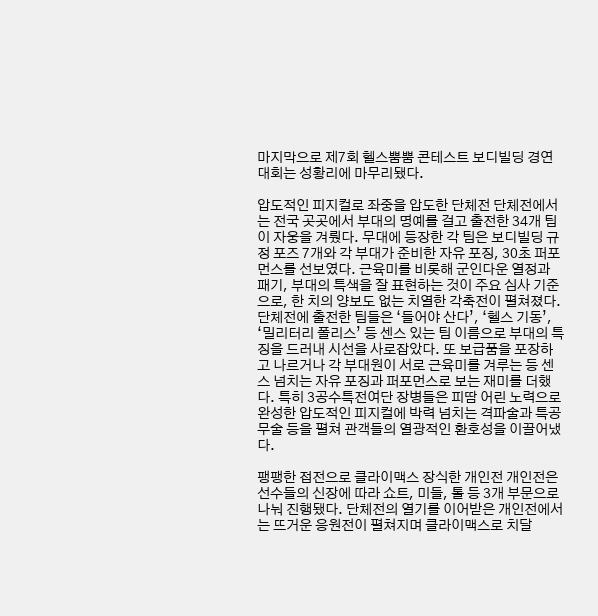마지막으로 제7회 헬스뿜뿜 콘테스트 보디빌딩 경연대회는 성황리에 마무리됐다.

압도적인 피지컬로 좌중을 압도한 단체전 단체전에서는 전국 곳곳에서 부대의 명예를 걸고 출전한 34개 팀이 자웅을 겨뤘다. 무대에 등장한 각 팀은 보디빌딩 규정 포즈 7개와 각 부대가 준비한 자유 포징, 30초 퍼포먼스를 선보였다. 근육미를 비롯해 군인다운 열정과 패기, 부대의 특색을 잘 표현하는 것이 주요 심사 기준으로, 한 치의 양보도 없는 치열한 각축전이 펼쳐졌다. 단체전에 출전한 팀들은 ‘들어야 산다’, ‘헬스 기동’, ‘밀리터리 폴리스’ 등 센스 있는 팀 이름으로 부대의 특징을 드러내 시선을 사로잡았다. 또 보급품을 포장하고 나르거나 각 부대원이 서로 근육미를 겨루는 등 센스 넘치는 자유 포징과 퍼포먼스로 보는 재미를 더했다. 특히 3공수특전여단 장병들은 피땀 어린 노력으로 완성한 압도적인 피지컬에 박력 넘치는 격파술과 특공무술 등을 펼쳐 관객들의 열광적인 환호성을 이끌어냈다.

팽팽한 접전으로 클라이맥스 장식한 개인전 개인전은 선수들의 신장에 따라 쇼트, 미들, 톨 등 3개 부문으로 나눠 진행됐다. 단체전의 열기를 이어받은 개인전에서는 뜨거운 응원전이 펼쳐지며 클라이맥스로 치달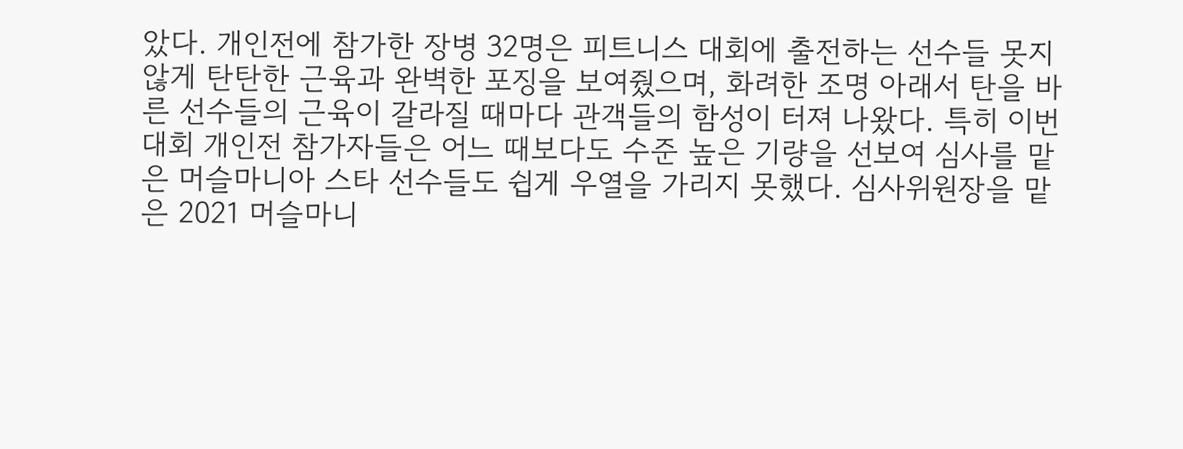았다. 개인전에 참가한 장병 32명은 피트니스 대회에 출전하는 선수들 못지않게 탄탄한 근육과 완벽한 포징을 보여줬으며, 화려한 조명 아래서 탄을 바른 선수들의 근육이 갈라질 때마다 관객들의 함성이 터져 나왔다. 특히 이번 대회 개인전 참가자들은 어느 때보다도 수준 높은 기량을 선보여 심사를 맡은 머슬마니아 스타 선수들도 쉽게 우열을 가리지 못했다. 심사위원장을 맡은 2021 머슬마니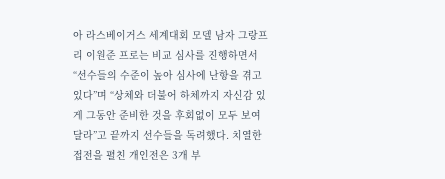아 라스베이거스 세계대회 모델 남자 그랑프리 이원준 프로는 비교 심사를 진행하면서 “선수들의 수준이 높아 심사에 난항을 겪고 있다”며 “상체와 더불어 하체까지 자신감 있게 그동안 준비한 것을 후회없이 모두 보여달라”고 끝까지 선수들을 독려했다. 치열한 접전을 펼친 개인전은 3개 부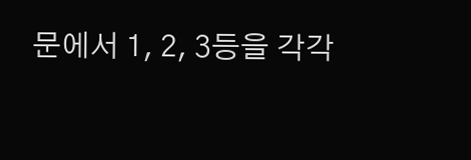문에서 1, 2, 3등을 각각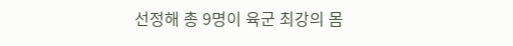선정해 총 9명이 육군 최강의 몸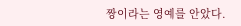짱이라는 영예를 안았다.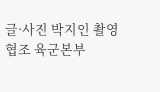글·사진 박지인 촬영협조 육군본부